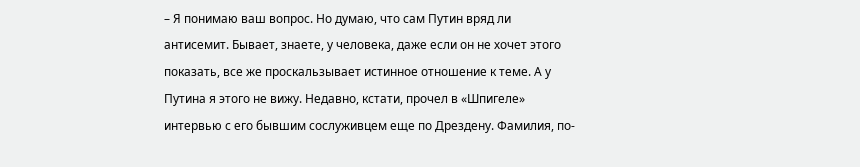– Я понимаю ваш вопрос. Но думаю, что сам Путин вряд ли антисемит. Бывает, знаете, у человека, даже если он не хочет этого показать, все же проскальзывает истинное отношение к теме. А у Путина я этого не вижу. Недавно, кстати, прочел в «Шпигеле» интервью с его бывшим сослуживцем еще по Дрездену. Фамилия, по-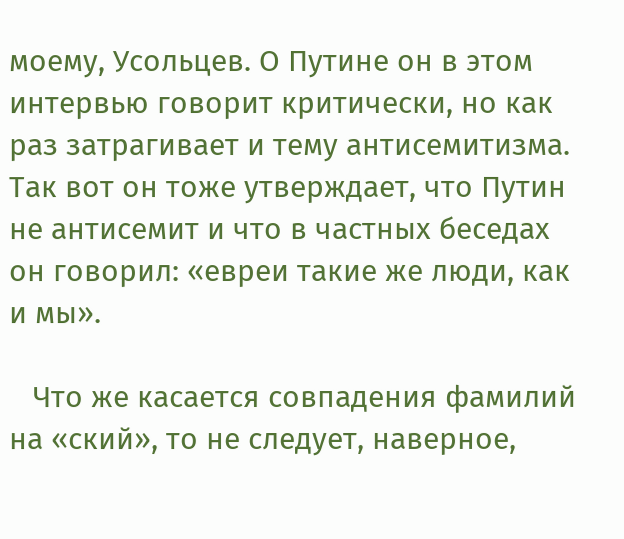моему, Усольцев. О Путине он в этом интервью говорит критически, но как раз затрагивает и тему антисемитизма. Так вот он тоже утверждает, что Путин не антисемит и что в частных беседах он говорил: «евреи такие же люди, как и мы».

   Что же касается совпадения фамилий на «ский», то не следует, наверное,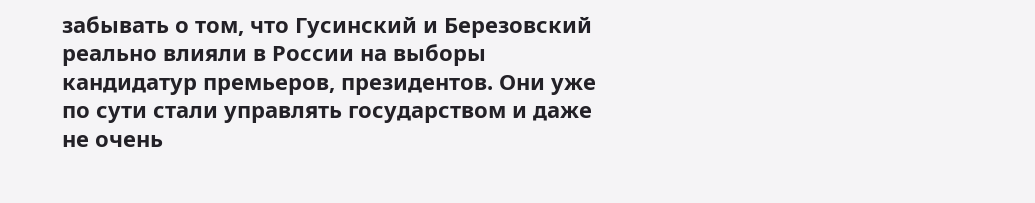забывать о том, что Гусинский и Березовский реально влияли в России на выборы кандидатур премьеров, президентов. Они уже по сути стали управлять государством и даже не очень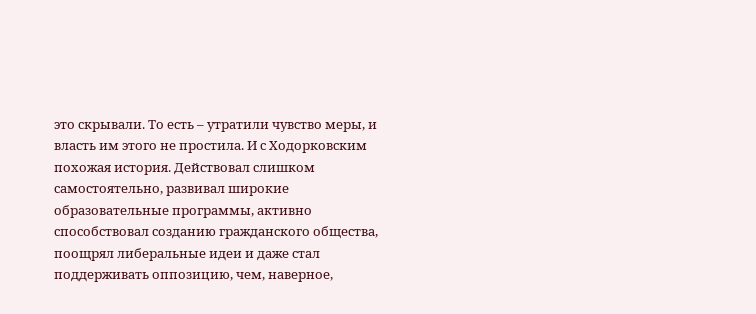это скрывали. То есть – утратили чувство меры, и власть им этого не простила. И с Ходорковским похожая история. Действовал слишком самостоятельно, развивал широкие образовательные программы, активно способствовал созданию гражданского общества, поощрял либеральные идеи и даже стал поддерживать оппозицию, чем, наверное,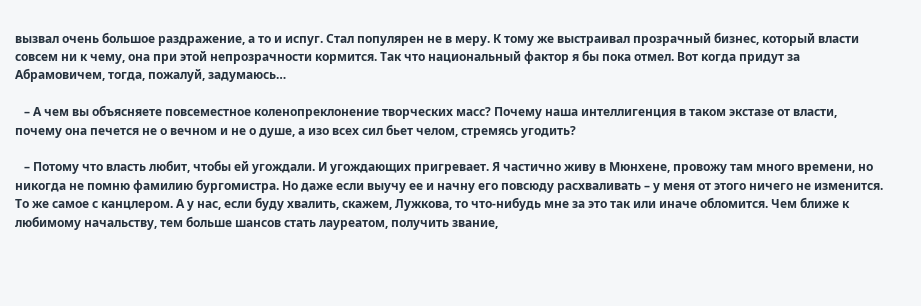вызвал очень большое раздражение, а то и испуг. Стал популярен не в меру. К тому же выстраивал прозрачный бизнес, который власти совсем ни к чему, она при этой непрозрачности кормится. Так что национальный фактор я бы пока отмел. Вот когда придут за Абрамовичем, тогда, пожалуй, задумаюсь…

   – А чем вы объясняете повсеместное коленопреклонение творческих масс? Почему наша интеллигенция в таком экстазе от власти, почему она печется не о вечном и не о душе, а изо всех сил бьет челом, стремясь угодить?

   – Потому что власть любит, чтобы ей угождали. И угождающих пригревает. Я частично живу в Мюнхене, провожу там много времени, но никогда не помню фамилию бургомистра. Но даже если выучу ее и начну его повсюду расхваливать – у меня от этого ничего не изменится. То же самое с канцлером. А у нас, если буду хвалить, скажем, Лужкова, то что-нибудь мне за это так или иначе обломится. Чем ближе к любимому начальству, тем больше шансов стать лауреатом, получить звание,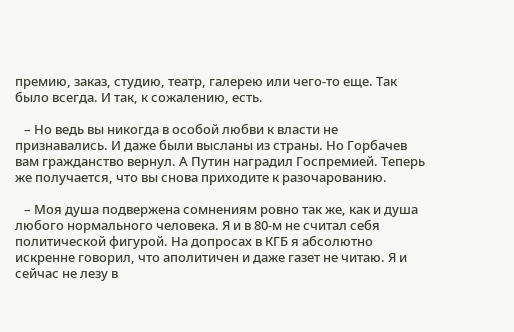премию, заказ, студию, театр, галерею или чего-то еще. Так было всегда. И так, к сожалению, есть.

   – Но ведь вы никогда в особой любви к власти не признавались. И даже были высланы из страны. Но Горбачев вам гражданство вернул. А Путин наградил Госпремией. Теперь же получается, что вы снова приходите к разочарованию.

   – Моя душа подвержена сомнениям ровно так же, как и душа любого нормального человека. Я и в 80-м не считал себя политической фигурой. На допросах в КГБ я абсолютно искренне говорил, что аполитичен и даже газет не читаю. Я и сейчас не лезу в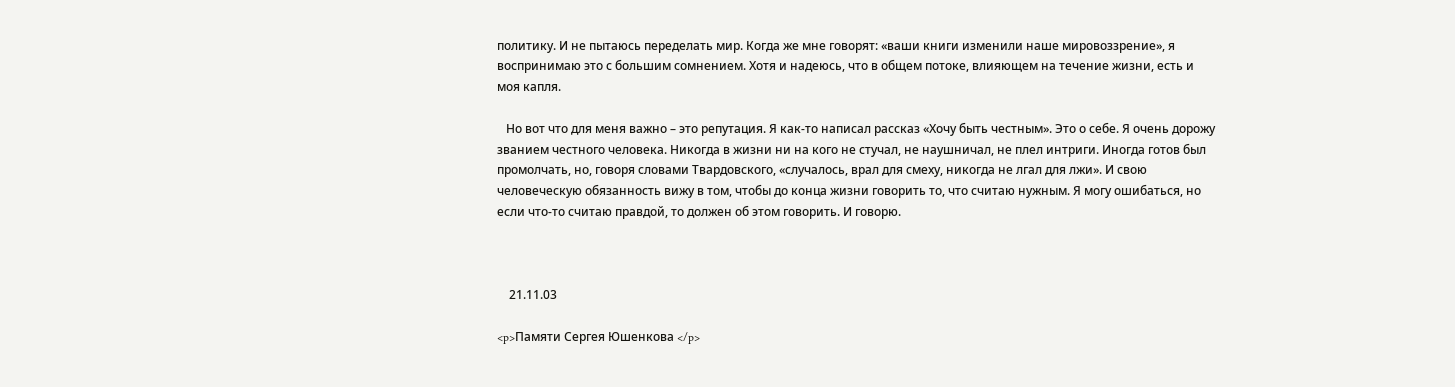политику. И не пытаюсь переделать мир. Когда же мне говорят: «ваши книги изменили наше мировоззрение», я воспринимаю это с большим сомнением. Хотя и надеюсь, что в общем потоке, влияющем на течение жизни, есть и моя капля.

   Но вот что для меня важно – это репутация. Я как-то написал рассказ «Хочу быть честным». Это о себе. Я очень дорожу званием честного человека. Никогда в жизни ни на кого не стучал, не наушничал, не плел интриги. Иногда готов был промолчать, но, говоря словами Твардовского, «случалось, врал для смеху, никогда не лгал для лжи». И свою человеческую обязанность вижу в том, чтобы до конца жизни говорить то, что считаю нужным. Я могу ошибаться, но если что-то считаю правдой, то должен об этом говорить. И говорю.



    21.11.03

<p>Памяти Сергея Юшенкова </p>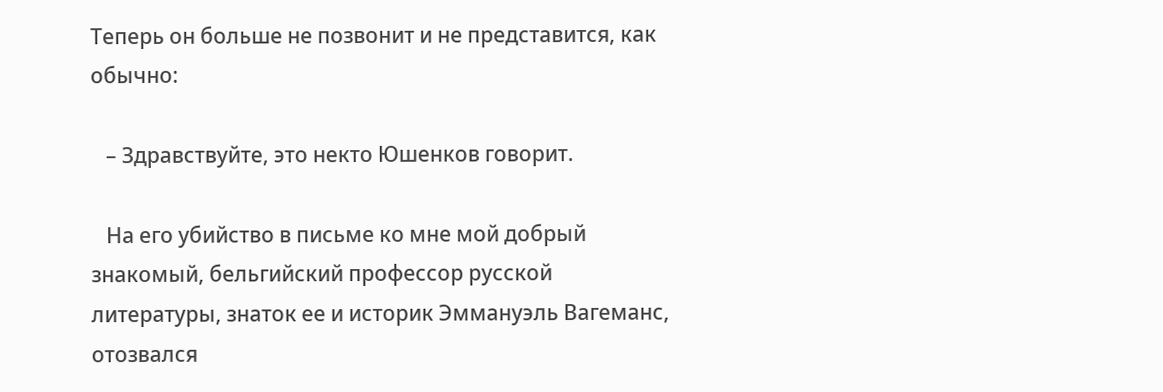Теперь он больше не позвонит и не представится, как обычно:

   – Здравствуйте, это некто Юшенков говорит.

   На его убийство в письме ко мне мой добрый знакомый, бельгийский профессор русской литературы, знаток ее и историк Эммануэль Вагеманс, отозвался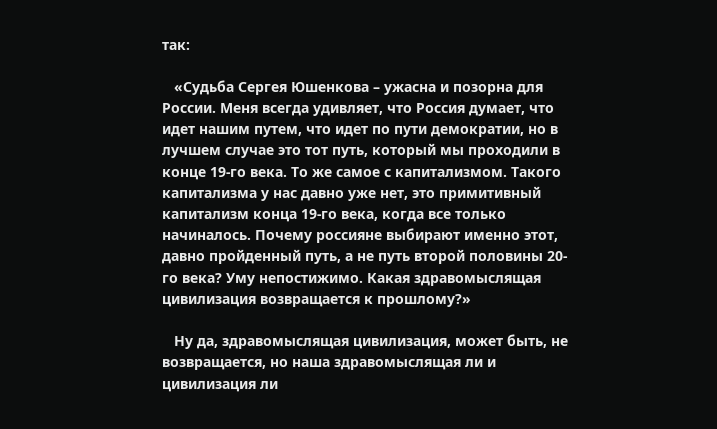так:

   «Судьба Сергея Юшенкова – ужасна и позорна для России. Меня всегда удивляет, что Россия думает, что идет нашим путем, что идет по пути демократии, но в лучшем случае это тот путь, который мы проходили в конце 19-го века. То же самое с капитализмом. Такого капитализма у нас давно уже нет, это примитивный капитализм конца 19-го века, когда все только начиналось. Почему россияне выбирают именно этот, давно пройденный путь, а не путь второй половины 20-го века? Уму непостижимо. Какая здравомыслящая цивилизация возвращается к прошлому?»

   Ну да, здравомыслящая цивилизация, может быть, не возвращается, но наша здравомыслящая ли и цивилизация ли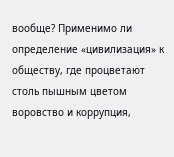вообще? Применимо ли определение «цивилизация» к обществу, где процветают столь пышным цветом воровство и коррупция,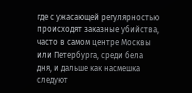где с ужасающей регулярностью происходят заказные убийства, часто в самом центре Москвы или Петербурга, среди бела дня, и дальше как насмешка следуют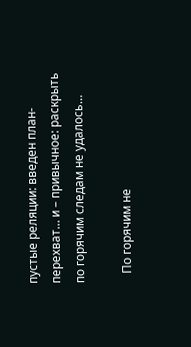пустые реляции: введен план-перехват… и – привычное: раскрыть по горячим следам не удалось…

   По горячим не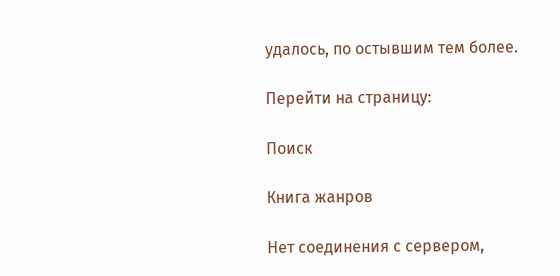удалось, по остывшим тем более.

Перейти на страницу:

Поиск

Книга жанров

Нет соединения с сервером,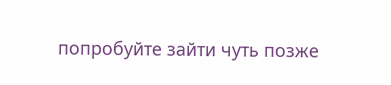попробуйте зайти чуть позже